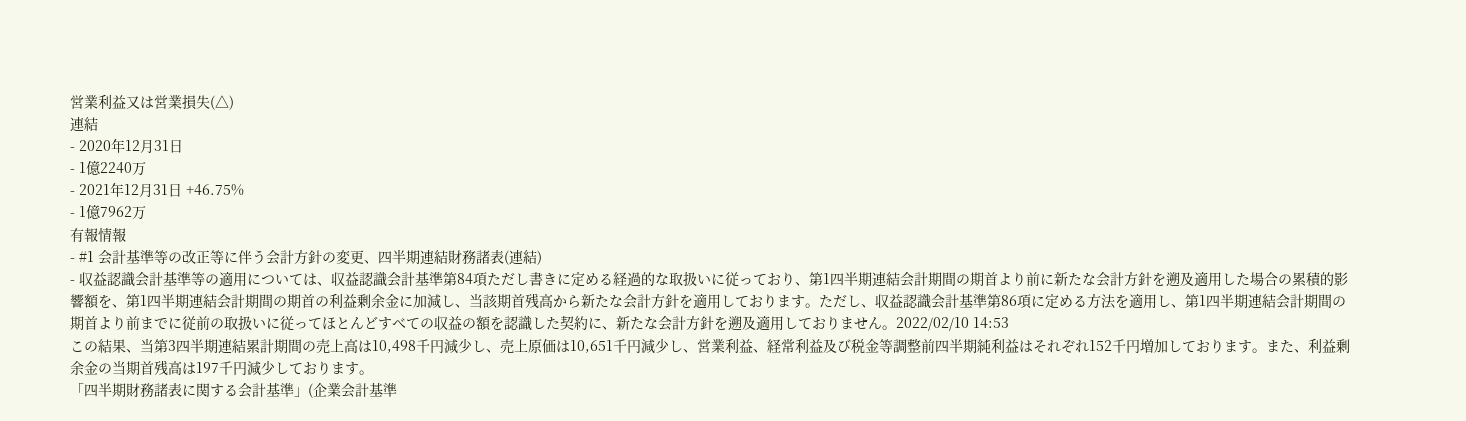営業利益又は営業損失(△)
連結
- 2020年12月31日
- 1億2240万
- 2021年12月31日 +46.75%
- 1億7962万
有報情報
- #1 会計基準等の改正等に伴う会計方針の変更、四半期連結財務諸表(連結)
- 収益認識会計基準等の適用については、収益認識会計基準第84項ただし書きに定める経過的な取扱いに従っており、第1四半期連結会計期間の期首より前に新たな会計方針を遡及適用した場合の累積的影響額を、第1四半期連結会計期間の期首の利益剰余金に加減し、当該期首残高から新たな会計方針を適用しております。ただし、収益認識会計基準第86項に定める方法を適用し、第1四半期連結会計期間の期首より前までに従前の取扱いに従ってほとんどすべての収益の額を認識した契約に、新たな会計方針を遡及適用しておりません。2022/02/10 14:53
この結果、当第3四半期連結累計期間の売上高は10,498千円減少し、売上原価は10,651千円減少し、営業利益、経常利益及び税金等調整前四半期純利益はそれぞれ152千円増加しております。また、利益剰余金の当期首残高は197千円減少しております。
「四半期財務諸表に関する会計基準」(企業会計基準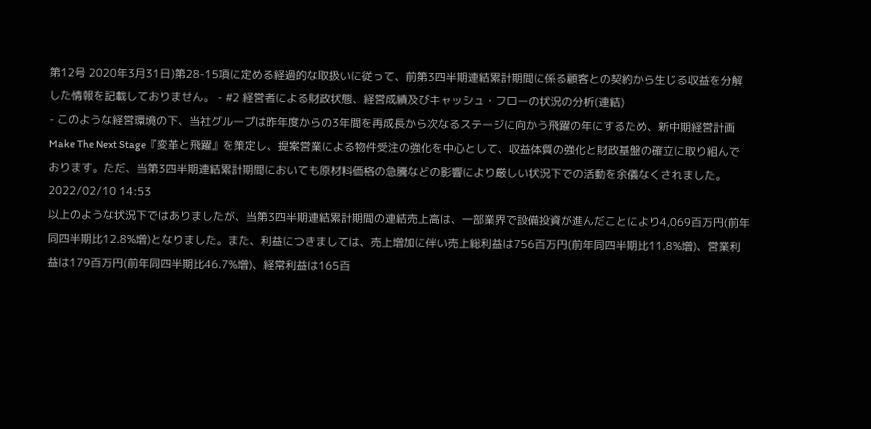第12号 2020年3月31日)第28-15項に定める経過的な取扱いに従って、前第3四半期連結累計期間に係る顧客との契約から生じる収益を分解した情報を記載しておりません。 - #2 経営者による財政状態、経営成績及びキャッシュ・フローの状況の分析(連結)
- このような経営環境の下、当社グループは昨年度からの3年間を再成長から次なるステージに向かう飛躍の年にするため、新中期経営計画Make The Next Stage『変革と飛躍』を策定し、提案営業による物件受注の強化を中心として、収益体質の強化と財政基盤の確立に取り組んでおります。ただ、当第3四半期連結累計期間においても原材料価格の急騰などの影響により厳しい状況下での活動を余儀なくされました。2022/02/10 14:53
以上のような状況下ではありましたが、当第3四半期連結累計期間の連結売上高は、一部業界で設備投資が進んだことにより4,069百万円(前年同四半期比12.8%増)となりました。また、利益につきましては、売上増加に伴い売上総利益は756百万円(前年同四半期比11.8%増)、営業利益は179百万円(前年同四半期比46.7%増)、経常利益は165百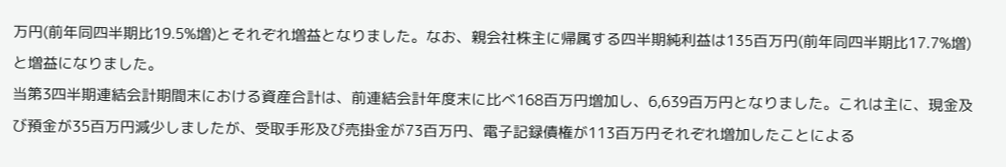万円(前年同四半期比19.5%増)とそれぞれ増益となりました。なお、親会社株主に帰属する四半期純利益は135百万円(前年同四半期比17.7%増)と増益になりました。
当第3四半期連結会計期間末における資産合計は、前連結会計年度末に比べ168百万円増加し、6,639百万円となりました。これは主に、現金及び預金が35百万円減少しましたが、受取手形及び売掛金が73百万円、電子記録債権が113百万円それぞれ増加したことによる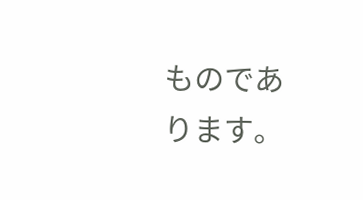ものであります。